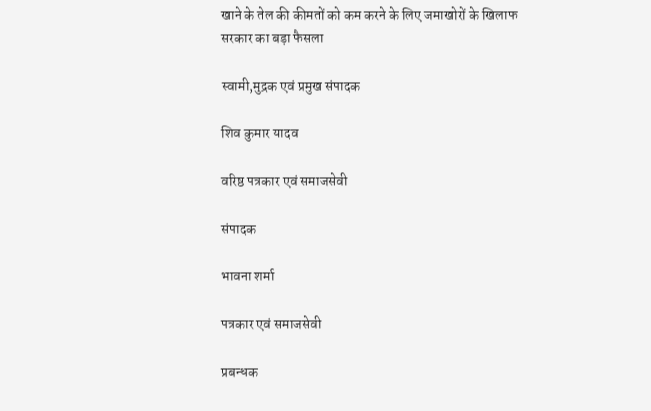खाने के तेल की कीमतों को कम करने के लिए जमाखोरों के खिलाफ सरकार का बड़ा फैसला

स्वामी,मुद्रक एवं प्रमुख संपादक

शिव कुमार यादव

वरिष्ठ पत्रकार एवं समाजसेवी

संपादक

भावना शर्मा

पत्रकार एवं समाजसेवी

प्रबन्धक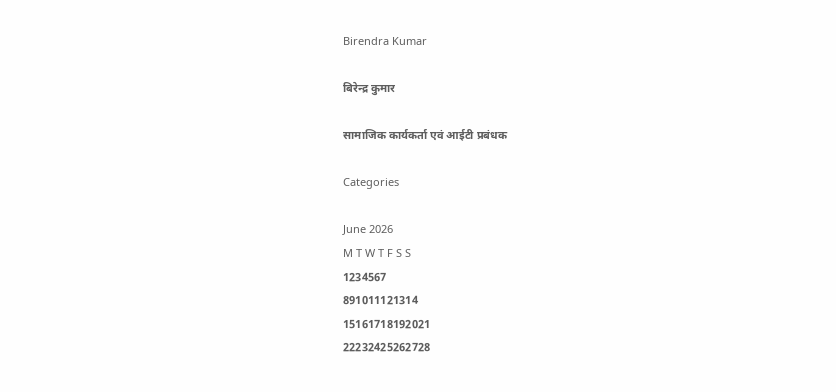Birendra Kumar

बिरेन्द्र कुमार

सामाजिक कार्यकर्ता एवं आईटी प्रबंधक

Categories

June 2026
M T W T F S S
1234567
891011121314
15161718192021
22232425262728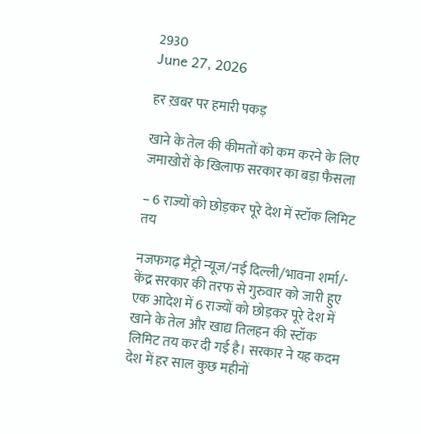2930
June 27, 2026

हर ख़बर पर हमारी पकड़

खाने के तेल की कीमतों को कम करने के लिए जमाखोरों के खिलाफ सरकार का बड़ा फैसला

– 6 राज्यों को छोड़कर पूरे देश में स्टॉक लिमिट तय

नजफगढ़ मैट्रो न्यूज/नई दिल्ली/भावना शर्मा/- केंद्र सरकार की तरफ से गुरुवार को जारी हुए एक आदेश में 6 राज्यों को छोड़कर पूरे देश में खाने के तेल और खाद्य तिलहन की स्टॉक लिमिट तय कर दी गई है। सरकार ने यह कदम देश में हर साल कुछ महीनों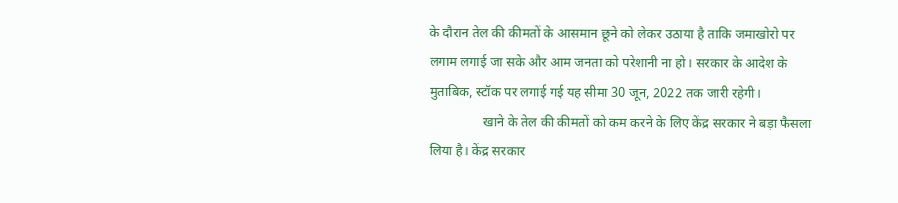के दौरान तेल की कीमतों के आसमान छूने को लेकर उठाया है ताकि जमाखोरो पर लगाम लगाई जा सके और आम जनता को परेशानी ना हो। सरकार के आदेश के मुताबिक, स्टॉक पर लगाई गई यह सीमा 30 जून, 2022 तक जारी रहेगी।
                खाने के तेल की कीमतों को कम करने के लिए केंद्र सरकार ने बड़ा फैसला लिया है। केंद्र सरकार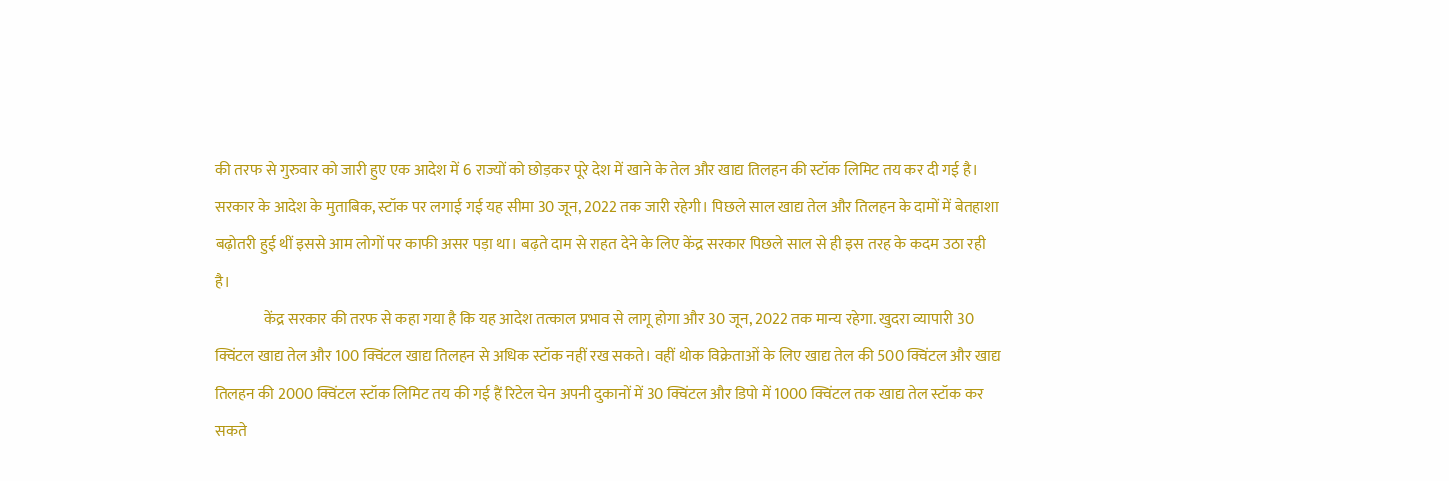की तरफ से गुरुवार को जारी हुए एक आदेश में 6 राज्यों को छोड़कर पूरे देश में खाने के तेल और खाद्य तिलहन की स्टॉक लिमिट तय कर दी गई है। सरकार के आदेश के मुताबिक, स्टॉक पर लगाई गई यह सीमा 30 जून, 2022 तक जारी रहेगी। पिछले साल खाद्य तेल और तिलहन के दामों में बेतहाशा बढ़ोतरी हुई थीं इससे आम लोगों पर काफी असर पड़ा था। बढ़ते दाम से राहत देने के लिए केंद्र सरकार पिछले साल से ही इस तरह के कदम उठा रही है।
                केंद्र सरकार की तरफ से कहा गया है कि यह आदेश तत्काल प्रभाव से लागू होगा और 30 जून, 2022 तक मान्य रहेगा. खुदरा व्यापारी 30 क्विंटल खाद्य तेल और 100 क्विंटल खाद्य तिलहन से अधिक स्टॉक नहीं रख सकते। वहीं थोक विक्रेताओं के लिए खाद्य तेल की 500 क्विंटल और खाद्य तिलहन की 2000 क्विंटल स्टॉक लिमिट तय की गई हैं रिटेल चेन अपनी दुकानों में 30 क्विंटल और डिपो में 1000 क्विंटल तक खाद्य तेल स्टॉक कर सकते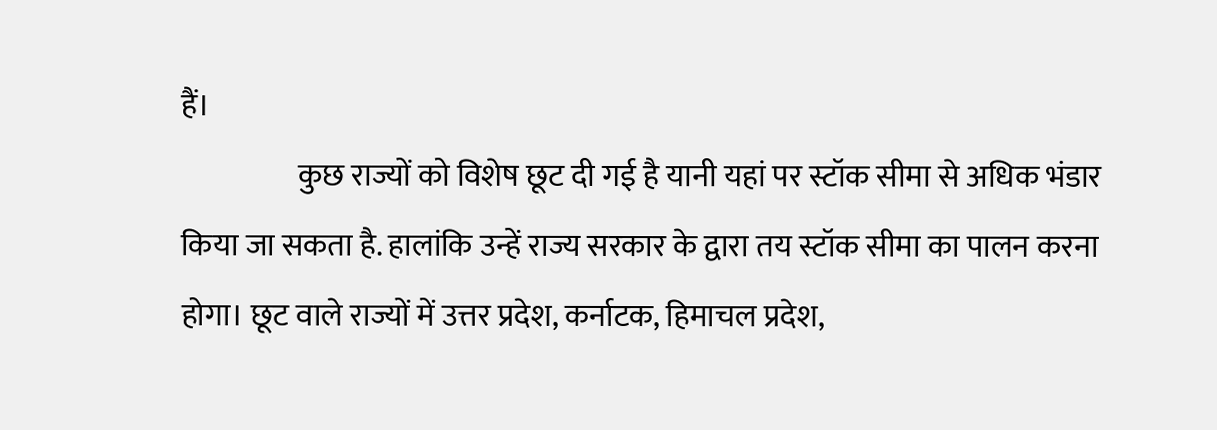हैं।
                   कुछ राज्यों को विशेष छूट दी गई है यानी यहां पर स्टॉक सीमा से अधिक भंडार किया जा सकता है. हालांकि उन्हें राज्य सरकार के द्वारा तय स्टॉक सीमा का पालन करना होगा। छूट वाले राज्यों में उत्तर प्रदेश, कर्नाटक, हिमाचल प्रदेश,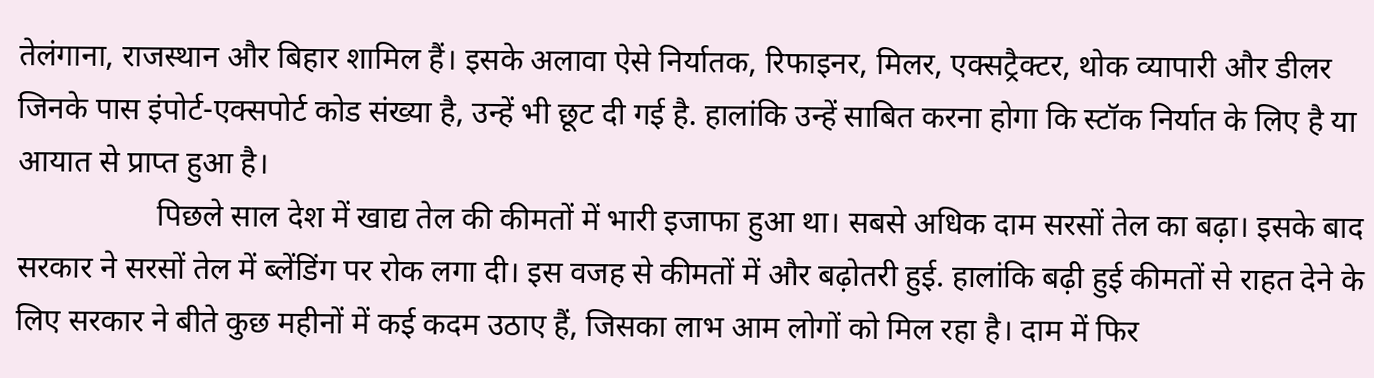तेलंगाना, राजस्थान और बिहार शामिल हैं। इसके अलावा ऐसे निर्यातक, रिफाइनर, मिलर, एक्सट्रैक्टर, थोक व्यापारी और डीलर जिनके पास इंपोर्ट-एक्सपोर्ट कोड संख्या है, उन्हें भी छूट दी गई है. हालांकि उन्हें साबित करना होगा कि स्टॉक निर्यात के लिए है या आयात से प्राप्त हुआ है।
                  पिछले साल देश में खाद्य तेल की कीमतों में भारी इजाफा हुआ था। सबसे अधिक दाम सरसों तेल का बढ़ा। इसके बाद सरकार ने सरसों तेल में ब्लेंडिंग पर रोक लगा दी। इस वजह से कीमतों में और बढ़ोतरी हुई. हालांकि बढ़ी हुई कीमतों से राहत देने के लिए सरकार ने बीते कुछ महीनों में कई कदम उठाए हैं, जिसका लाभ आम लोगों को मिल रहा है। दाम में फिर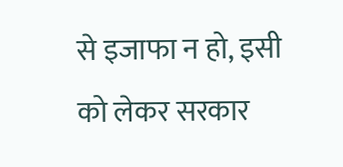से इजाफा न हो, इसी को लेकर सरकार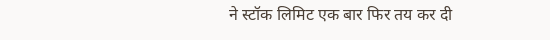ने स्टॉक लिमिट एक बार फिर तय कर दी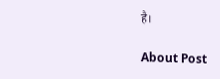है।

About Post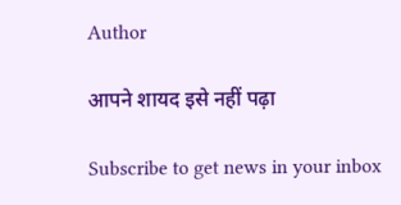Author

आपने शायद इसे नहीं पढ़ा

Subscribe to get news in your inbox